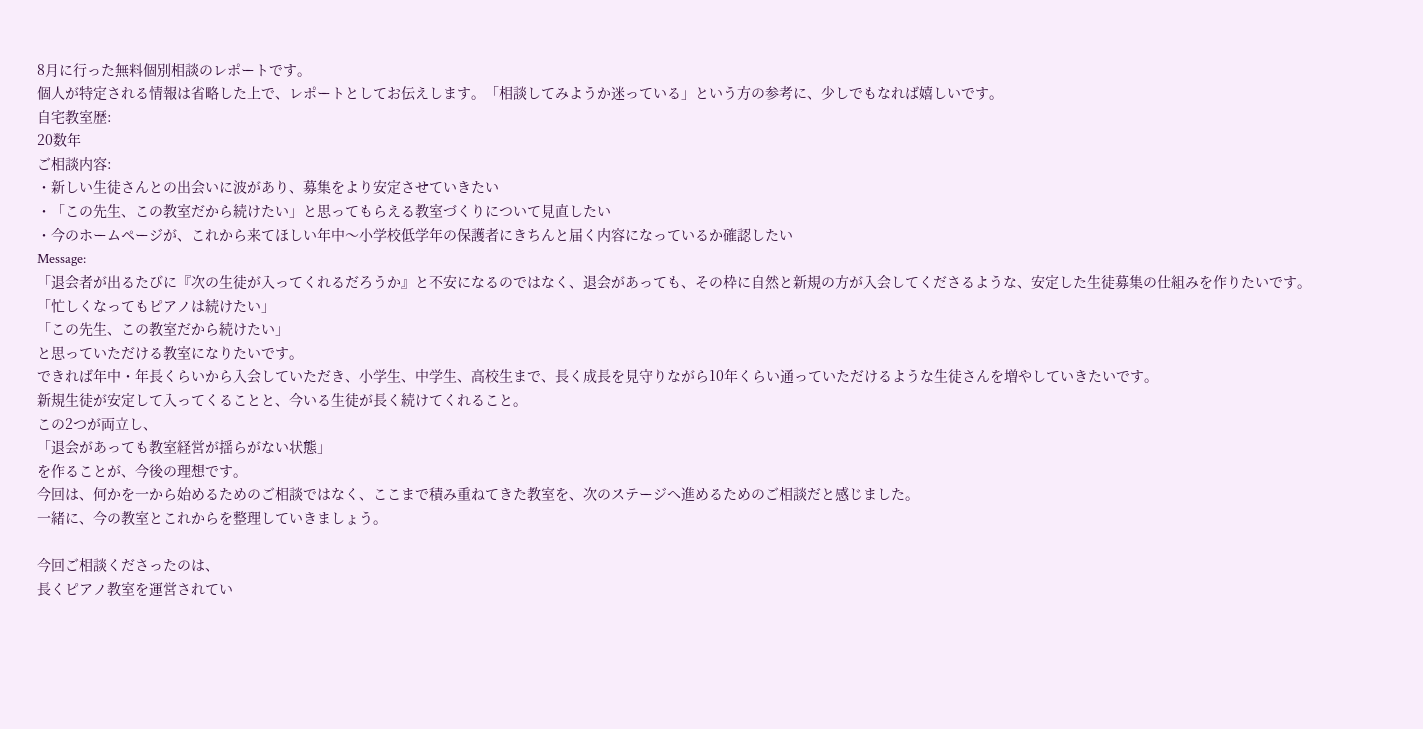8月に行った無料個別相談のレポートです。
個人が特定される情報は省略した上で、レポートとしてお伝えします。「相談してみようか迷っている」という方の参考に、少しでもなれば嬉しいです。
自宅教室歴:
20数年
ご相談内容:
・新しい生徒さんとの出会いに波があり、募集をより安定させていきたい
・「この先生、この教室だから続けたい」と思ってもらえる教室づくりについて見直したい
・今のホームページが、これから来てほしい年中〜小学校低学年の保護者にきちんと届く内容になっているか確認したい
Message:
「退会者が出るたびに『次の生徒が入ってくれるだろうか』と不安になるのではなく、退会があっても、その枠に自然と新規の方が入会してくださるような、安定した生徒募集の仕組みを作りたいです。
「忙しくなってもピアノは続けたい」
「この先生、この教室だから続けたい」
と思っていただける教室になりたいです。
できれば年中・年長くらいから入会していただき、小学生、中学生、高校生まで、長く成長を見守りながら10年くらい通っていただけるような生徒さんを増やしていきたいです。
新規生徒が安定して入ってくることと、今いる生徒が長く続けてくれること。
この2つが両立し、
「退会があっても教室経営が揺らがない状態」
を作ることが、今後の理想です。
今回は、何かを一から始めるためのご相談ではなく、ここまで積み重ねてきた教室を、次のステージへ進めるためのご相談だと感じました。
一緒に、今の教室とこれからを整理していきましょう。

今回ご相談くださったのは、
長くピアノ教室を運営されてい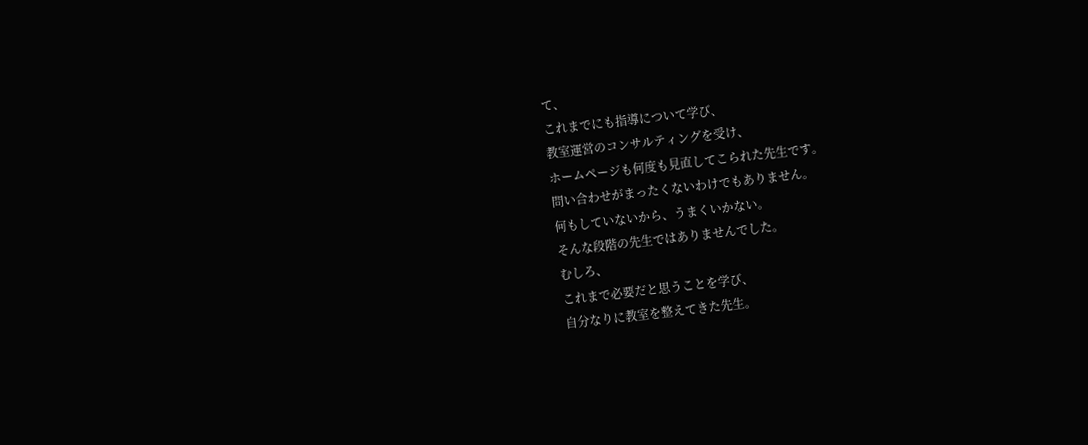て、
これまでにも指導について学び、
教室運営のコンサルティングを受け、
ホームページも何度も見直してこられた先生です。
問い合わせがまったくないわけでもありません。
何もしていないから、うまくいかない。
そんな段階の先生ではありませんでした。
むしろ、
これまで必要だと思うことを学び、
自分なりに教室を整えてきた先生。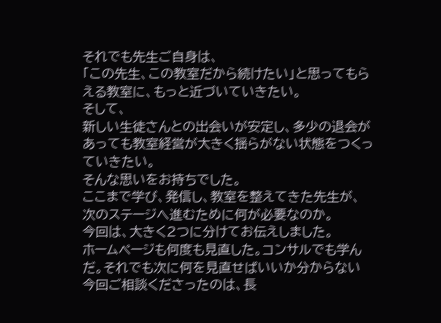それでも先生ご自身は、
「この先生、この教室だから続けたい」と思ってもらえる教室に、もっと近づいていきたい。
そして、
新しい生徒さんとの出会いが安定し、多少の退会があっても教室経営が大きく揺らがない状態をつくっていきたい。
そんな思いをお持ちでした。
ここまで学び、発信し、教室を整えてきた先生が、
次のステージへ進むために何が必要なのか。
今回は、大きく2つに分けてお伝えしました。
ホームページも何度も見直した。コンサルでも学んだ。それでも次に何を見直せばいいか分からない
今回ご相談くださったのは、長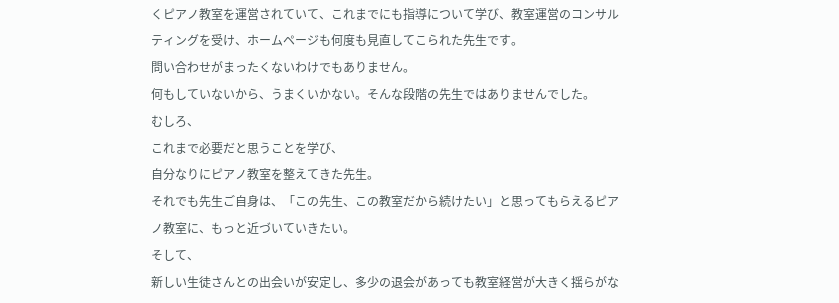くピアノ教室を運営されていて、これまでにも指導について学び、教室運営のコンサルティングを受け、ホームページも何度も見直してこられた先生です。
問い合わせがまったくないわけでもありません。
何もしていないから、うまくいかない。そんな段階の先生ではありませんでした。
むしろ、
これまで必要だと思うことを学び、
自分なりにピアノ教室を整えてきた先生。
それでも先生ご自身は、「この先生、この教室だから続けたい」と思ってもらえるピアノ教室に、もっと近づいていきたい。
そして、
新しい生徒さんとの出会いが安定し、多少の退会があっても教室経営が大きく揺らがな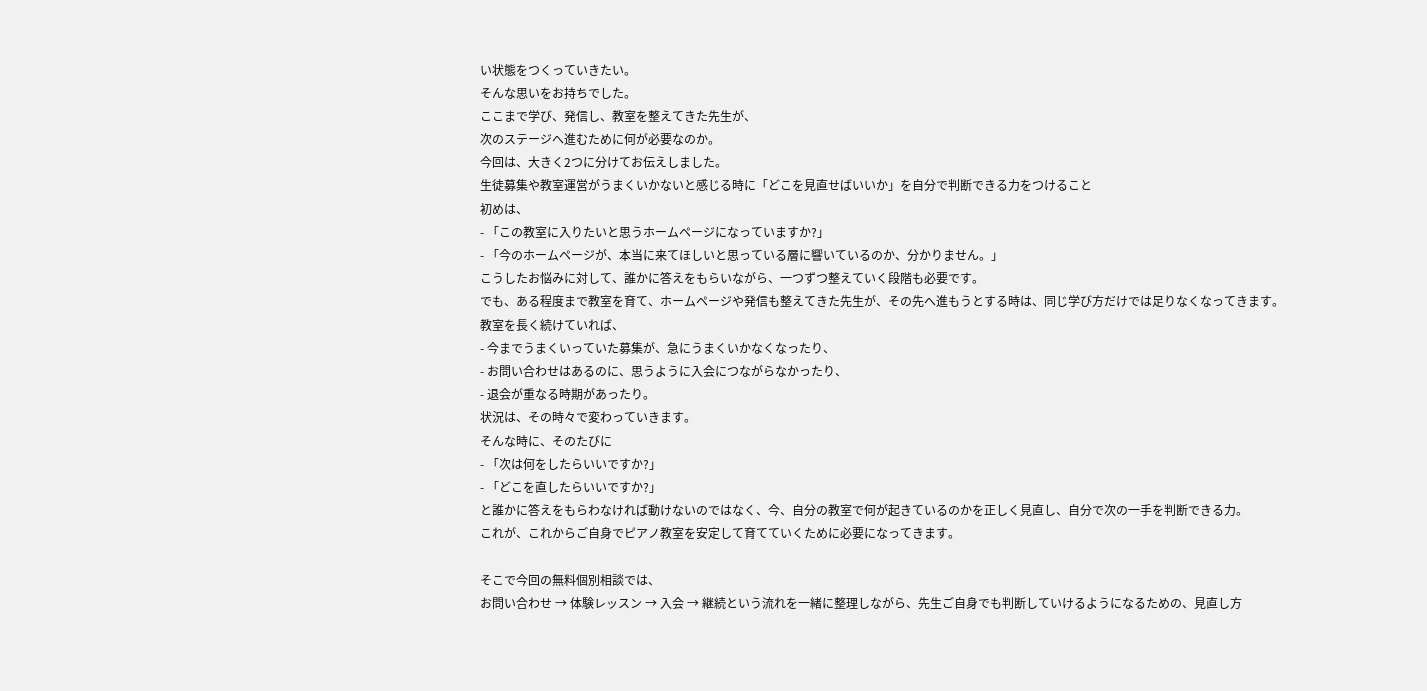い状態をつくっていきたい。
そんな思いをお持ちでした。
ここまで学び、発信し、教室を整えてきた先生が、
次のステージへ進むために何が必要なのか。
今回は、大きく2つに分けてお伝えしました。
生徒募集や教室運営がうまくいかないと感じる時に「どこを見直せばいいか」を自分で判断できる力をつけること
初めは、
- 「この教室に入りたいと思うホームページになっていますか?」
- 「今のホームページが、本当に来てほしいと思っている層に響いているのか、分かりません。」
こうしたお悩みに対して、誰かに答えをもらいながら、一つずつ整えていく段階も必要です。
でも、ある程度まで教室を育て、ホームページや発信も整えてきた先生が、その先へ進もうとする時は、同じ学び方だけでは足りなくなってきます。
教室を長く続けていれば、
- 今までうまくいっていた募集が、急にうまくいかなくなったり、
- お問い合わせはあるのに、思うように入会につながらなかったり、
- 退会が重なる時期があったり。
状況は、その時々で変わっていきます。
そんな時に、そのたびに
- 「次は何をしたらいいですか?」
- 「どこを直したらいいですか?」
と誰かに答えをもらわなければ動けないのではなく、今、自分の教室で何が起きているのかを正しく見直し、自分で次の一手を判断できる力。
これが、これからご自身でピアノ教室を安定して育てていくために必要になってきます。

そこで今回の無料個別相談では、
お問い合わせ → 体験レッスン → 入会 → 継続という流れを一緒に整理しながら、先生ご自身でも判断していけるようになるための、見直し方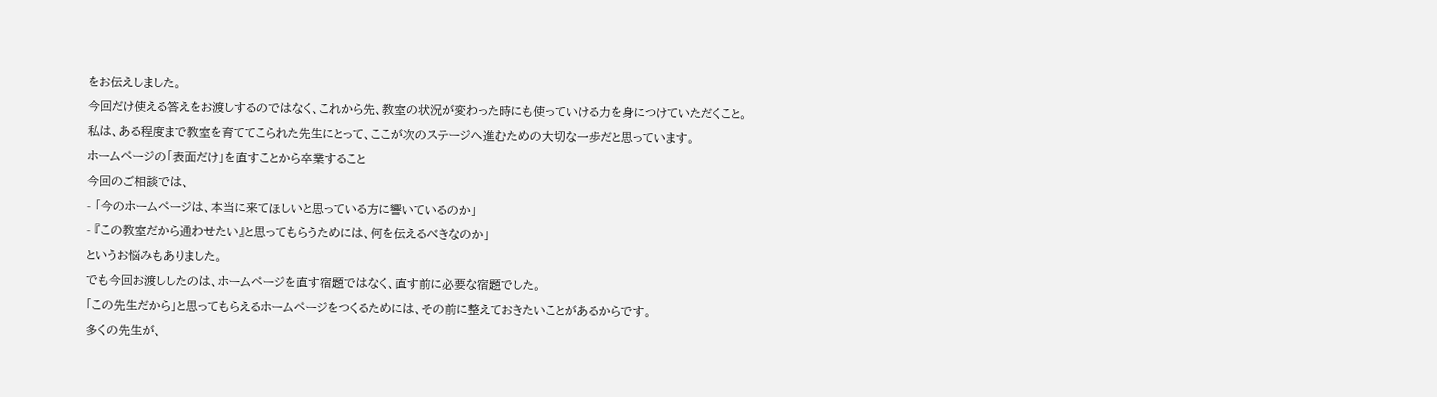をお伝えしました。
今回だけ使える答えをお渡しするのではなく、これから先、教室の状況が変わった時にも使っていける力を身につけていただくこと。
私は、ある程度まで教室を育ててこられた先生にとって、ここが次のステージへ進むための大切な一歩だと思っています。
ホームページの「表面だけ」を直すことから卒業すること
今回のご相談では、
- 「今のホームページは、本当に来てほしいと思っている方に響いているのか」
- 『この教室だから通わせたい』と思ってもらうためには、何を伝えるべきなのか」
というお悩みもありました。
でも今回お渡ししたのは、ホームページを直す宿題ではなく、直す前に必要な宿題でした。
「この先生だから」と思ってもらえるホームページをつくるためには、その前に整えておきたいことがあるからです。
多くの先生が、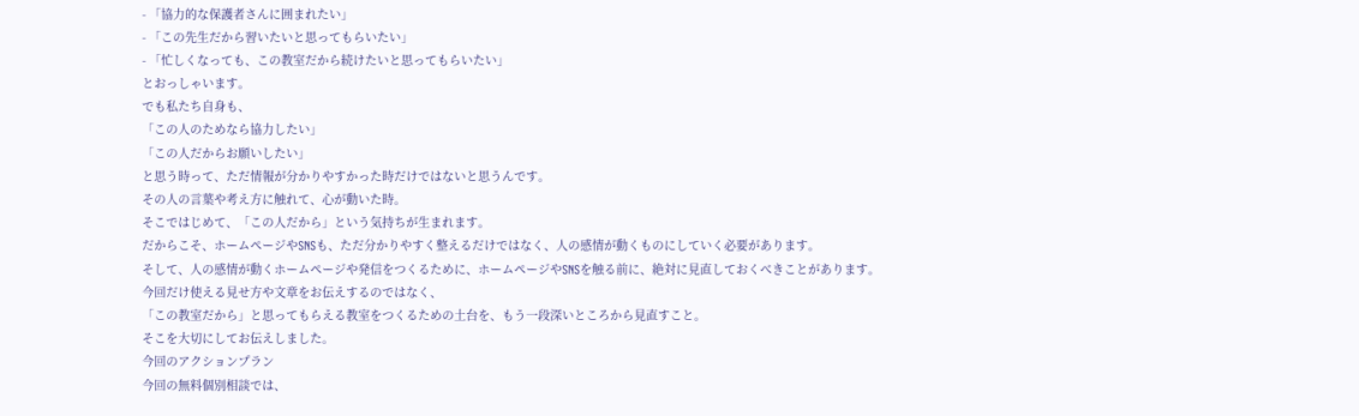- 「協力的な保護者さんに囲まれたい」
- 「この先生だから習いたいと思ってもらいたい」
- 「忙しくなっても、この教室だから続けたいと思ってもらいたい」
とおっしゃいます。
でも私たち自身も、
「この人のためなら協力したい」
「この人だからお願いしたい」
と思う時って、ただ情報が分かりやすかった時だけではないと思うんです。
その人の言葉や考え方に触れて、心が動いた時。
そこではじめて、「この人だから」という気持ちが生まれます。
だからこそ、ホームページやSNSも、ただ分かりやすく整えるだけではなく、人の感情が動くものにしていく必要があります。
そして、人の感情が動くホームページや発信をつくるために、ホームページやSNSを触る前に、絶対に見直しておくべきことがあります。
今回だけ使える見せ方や文章をお伝えするのではなく、
「この教室だから」と思ってもらえる教室をつくるための土台を、もう一段深いところから見直すこと。
そこを大切にしてお伝えしました。
今回のアクションプラン
今回の無料個別相談では、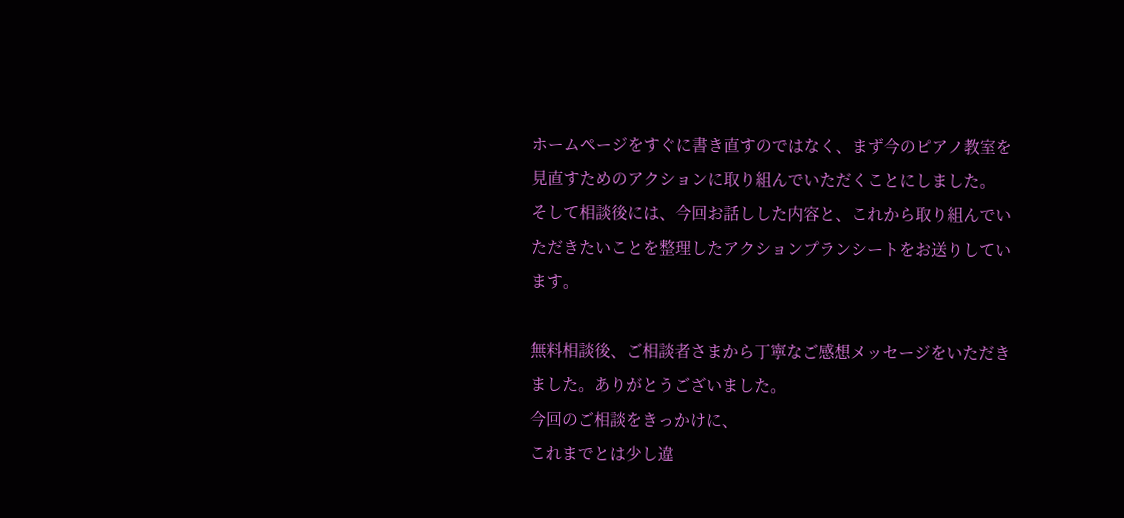ホームページをすぐに書き直すのではなく、まず今のピアノ教室を見直すためのアクションに取り組んでいただくことにしました。
そして相談後には、今回お話しした内容と、これから取り組んでいただきたいことを整理したアクションプランシートをお送りしています。

無料相談後、ご相談者さまから丁寧なご感想メッセージをいただきました。ありがとうございました。
今回のご相談をきっかけに、
これまでとは少し違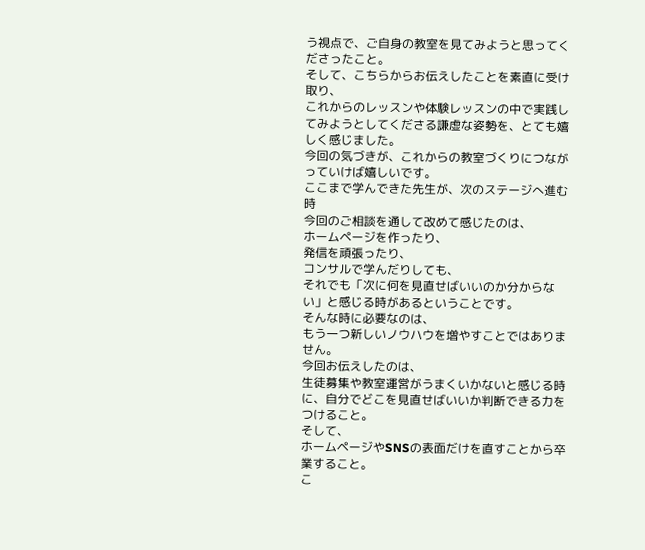う視点で、ご自身の教室を見てみようと思ってくださったこと。
そして、こちらからお伝えしたことを素直に受け取り、
これからのレッスンや体験レッスンの中で実践してみようとしてくださる謙虚な姿勢を、とても嬉しく感じました。
今回の気づきが、これからの教室づくりにつながっていけば嬉しいです。
ここまで学んできた先生が、次のステージへ進む時
今回のご相談を通して改めて感じたのは、
ホームページを作ったり、
発信を頑張ったり、
コンサルで学んだりしても、
それでも「次に何を見直せばいいのか分からない」と感じる時があるということです。
そんな時に必要なのは、
もう一つ新しいノウハウを増やすことではありません。
今回お伝えしたのは、
生徒募集や教室運営がうまくいかないと感じる時に、自分でどこを見直せばいいか判断できる力をつけること。
そして、
ホームページやSNSの表面だけを直すことから卒業すること。
こ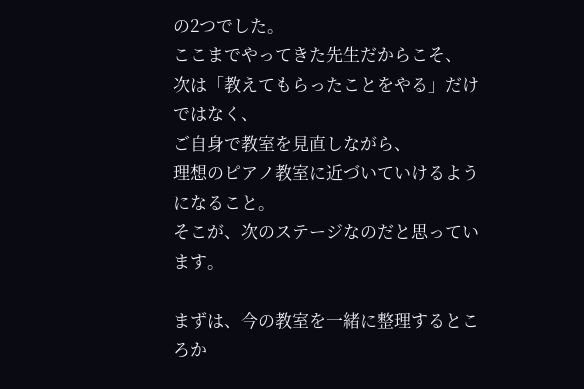の2つでした。
ここまでやってきた先生だからこそ、
次は「教えてもらったことをやる」だけではなく、
ご自身で教室を見直しながら、
理想のピアノ教室に近づいていけるようになること。
そこが、次のステージなのだと思っています。

まずは、今の教室を一緒に整理するところか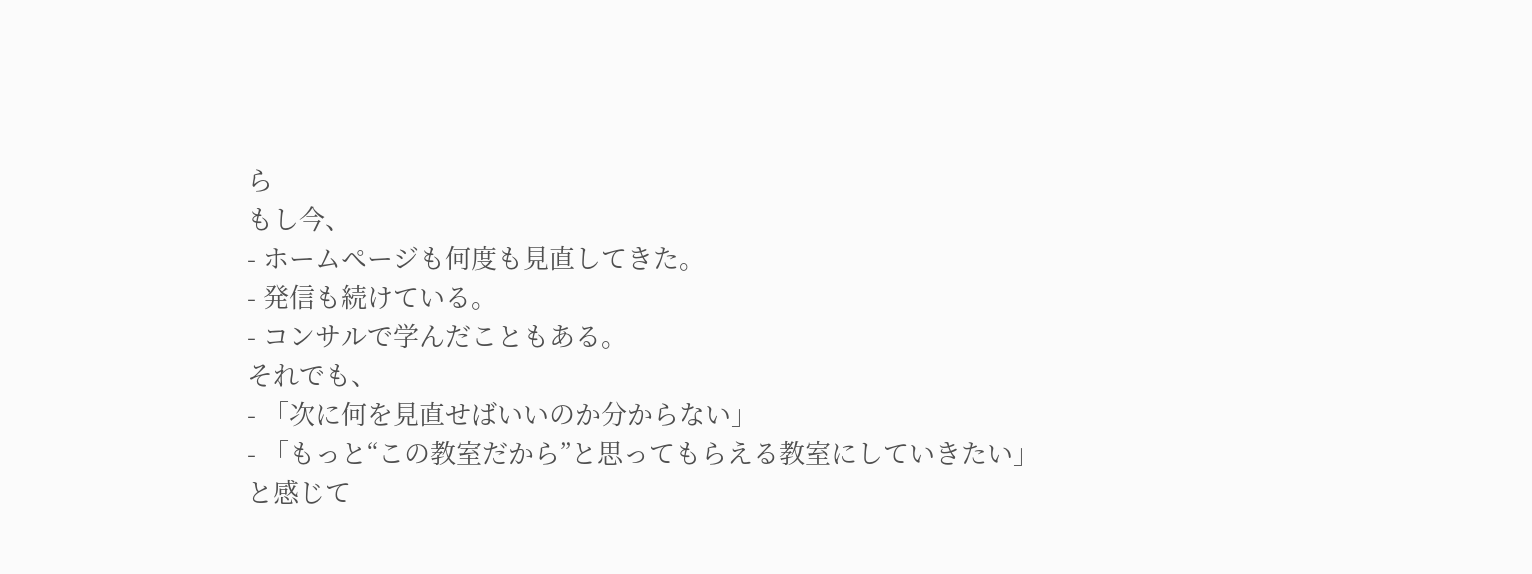ら
もし今、
- ホームページも何度も見直してきた。
- 発信も続けている。
- コンサルで学んだこともある。
それでも、
- 「次に何を見直せばいいのか分からない」
- 「もっと“この教室だから”と思ってもらえる教室にしていきたい」
と感じて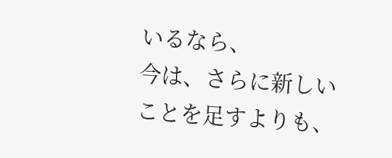いるなら、
今は、さらに新しいことを足すよりも、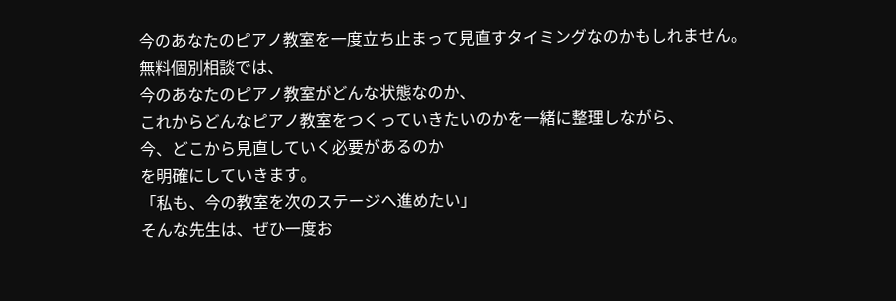今のあなたのピアノ教室を一度立ち止まって見直すタイミングなのかもしれません。
無料個別相談では、
今のあなたのピアノ教室がどんな状態なのか、
これからどんなピアノ教室をつくっていきたいのかを一緒に整理しながら、
今、どこから見直していく必要があるのか
を明確にしていきます。
「私も、今の教室を次のステージへ進めたい」
そんな先生は、ぜひ一度お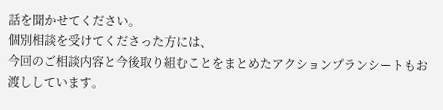話を聞かせてください。
個別相談を受けてくださった方には、
今回のご相談内容と今後取り組むことをまとめたアクションプランシートもお渡ししています。